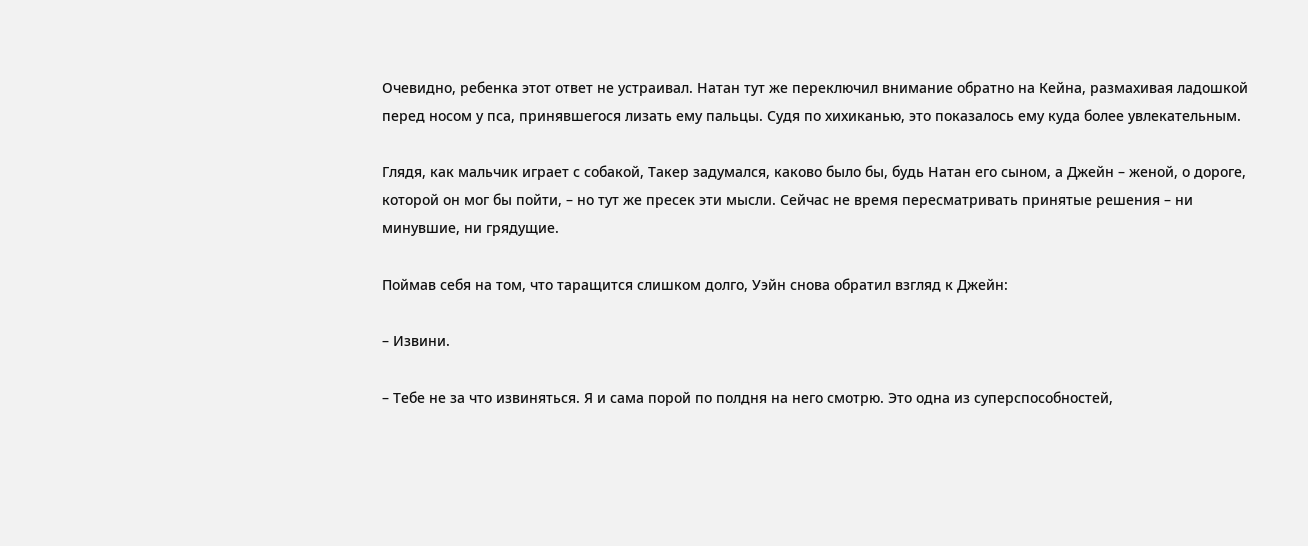Очевидно, ребенка этот ответ не устраивал. Натан тут же переключил внимание обратно на Кейна, размахивая ладошкой перед носом у пса, принявшегося лизать ему пальцы. Судя по хихиканью, это показалось ему куда более увлекательным.

Глядя, как мальчик играет с собакой, Такер задумался, каково было бы, будь Натан его сыном, а Джейн – женой, о дороге, которой он мог бы пойти, – но тут же пресек эти мысли. Сейчас не время пересматривать принятые решения – ни минувшие, ни грядущие.

Поймав себя на том, что таращится слишком долго, Уэйн снова обратил взгляд к Джейн:

– Извини.

– Тебе не за что извиняться. Я и сама порой по полдня на него смотрю. Это одна из суперспособностей,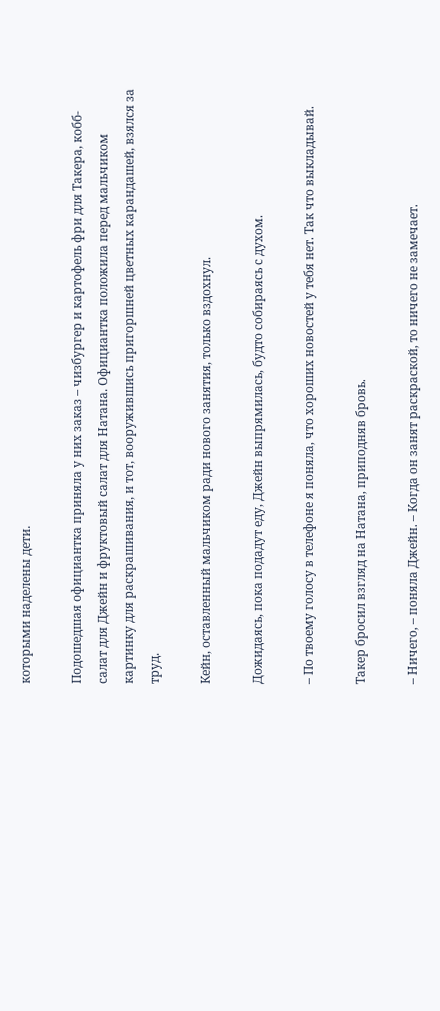которыми наделены дети.

Подошедшая официантка приняла у них заказ – чизбургер и картофель фри для Такера, кобб-салат для Джейн и фруктовый салат для Натана. Официантка положила перед мальчиком картинку для раскрашивания, и тот, вооружившись пригоршней цветных карандашей, взялся за труд.

Кейн, оставленный мальчиком ради нового занятия, только вздохнул.

Дожидаясь, пока подадут еду, Джейн выпрямилась, будто собираясь с духом.

– По твоему голосу в телефоне я поняла, что хороших новостей у тебя нет. Так что выкладывай.

Такер бросил взгляд на Натана, приподняв бровь.

– Ничего, – поняла Джейн. – Когда он занят раскраской, то ничего не замечает.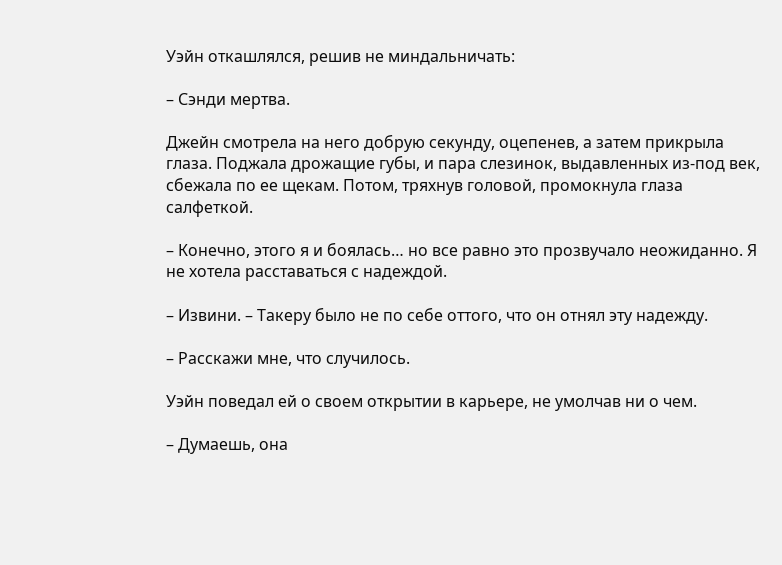Уэйн откашлялся, решив не миндальничать:

– Сэнди мертва.

Джейн смотрела на него добрую секунду, оцепенев, а затем прикрыла глаза. Поджала дрожащие губы, и пара слезинок, выдавленных из-под век, сбежала по ее щекам. Потом, тряхнув головой, промокнула глаза салфеткой.

– Конечно, этого я и боялась… но все равно это прозвучало неожиданно. Я не хотела расставаться с надеждой.

– Извини. – Такеру было не по себе оттого, что он отнял эту надежду.

– Расскажи мне, что случилось.

Уэйн поведал ей о своем открытии в карьере, не умолчав ни о чем.

– Думаешь, она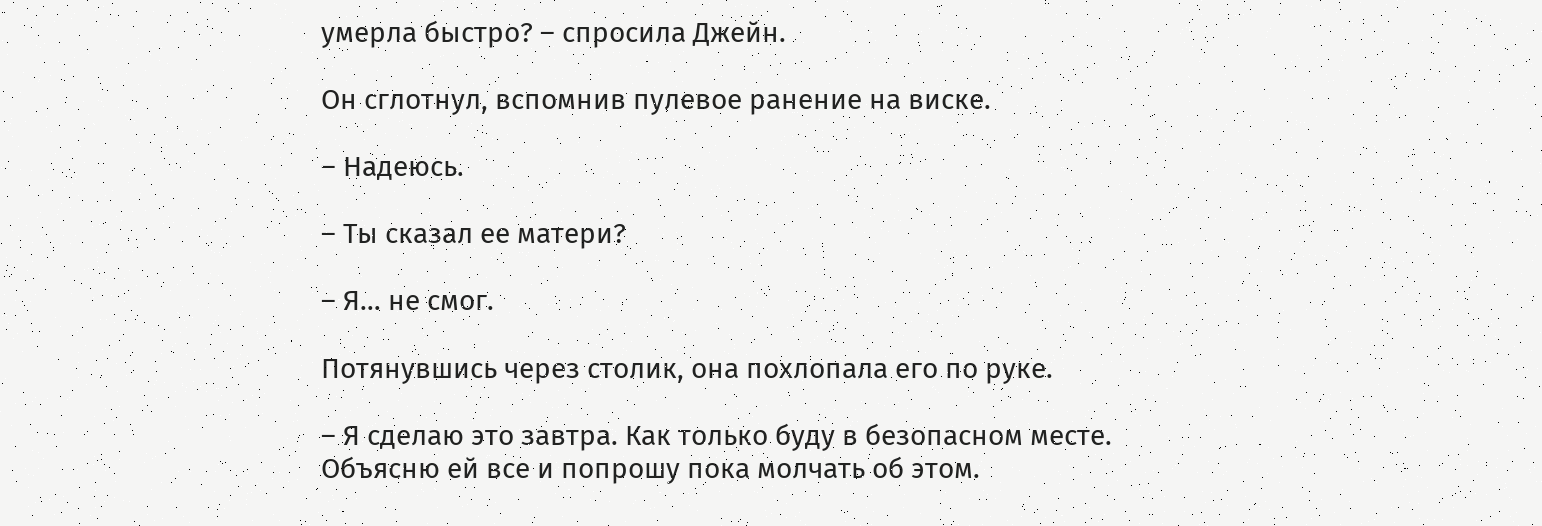умерла быстро? – спросила Джейн.

Он сглотнул, вспомнив пулевое ранение на виске.

– Надеюсь.

– Ты сказал ее матери?

– Я… не смог.

Потянувшись через столик, она похлопала его по руке.

– Я сделаю это завтра. Как только буду в безопасном месте. Объясню ей все и попрошу пока молчать об этом.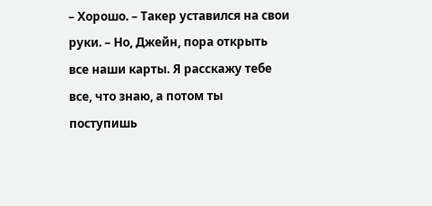– Хорошо. – Такер уставился на свои руки. – Но, Джейн, пора открыть все наши карты. Я расскажу тебе все, что знаю, а потом ты поступишь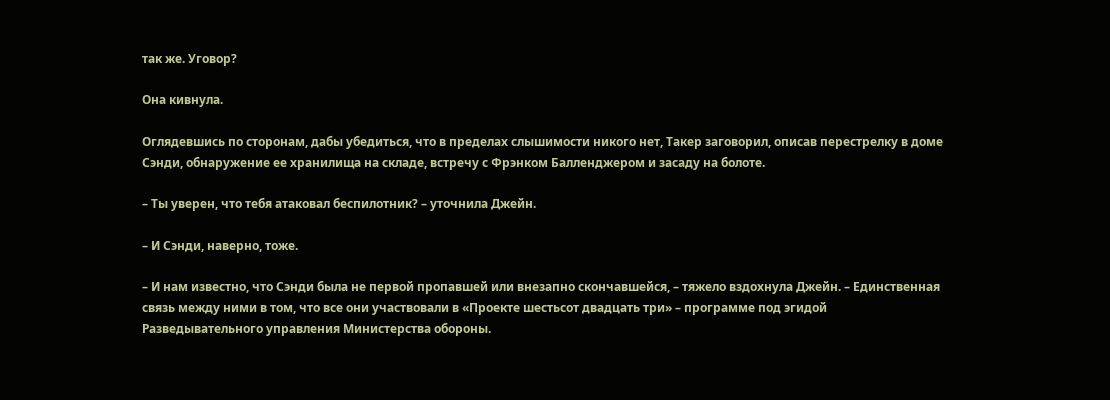так же. Уговор?

Она кивнула.

Оглядевшись по сторонам, дабы убедиться, что в пределах слышимости никого нет, Такер заговорил, описав перестрелку в доме Сэнди, обнаружение ее хранилища на складе, встречу с Фрэнком Балленджером и засаду на болоте.

– Ты уверен, что тебя атаковал беспилотник? – уточнила Джейн.

– И Сэнди, наверно, тоже.

– И нам известно, что Сэнди была не первой пропавшей или внезапно скончавшейся, – тяжело вздохнула Джейн. – Единственная связь между ними в том, что все они участвовали в «Проекте шестьсот двадцать три» – программе под эгидой Разведывательного управления Министерства обороны.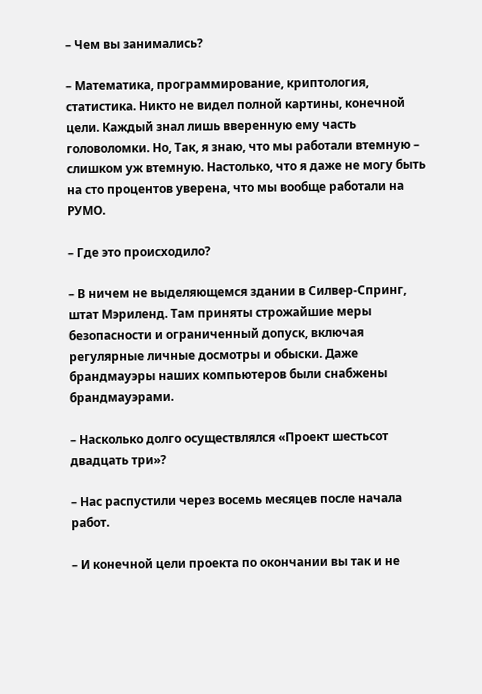– Чем вы занимались?

– Математика, программирование, криптология, статистика. Никто не видел полной картины, конечной цели. Каждый знал лишь вверенную ему часть головоломки. Но, Так, я знаю, что мы работали втемную – слишком уж втемную. Настолько, что я даже не могу быть на сто процентов уверена, что мы вообще работали на РУМО.

– Где это происходило?

– В ничем не выделяющемся здании в Силвер-Спринг, штат Мэриленд. Там приняты строжайшие меры безопасности и ограниченный допуск, включая регулярные личные досмотры и обыски. Даже брандмауэры наших компьютеров были снабжены брандмауэрами.

– Насколько долго осуществлялся «Проект шестьсот двадцать три»?

– Нас распустили через восемь месяцев после начала работ.

– И конечной цели проекта по окончании вы так и не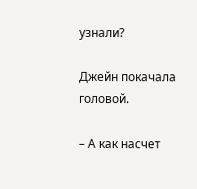узнали?

Джейн покачала головой.

– А как насчет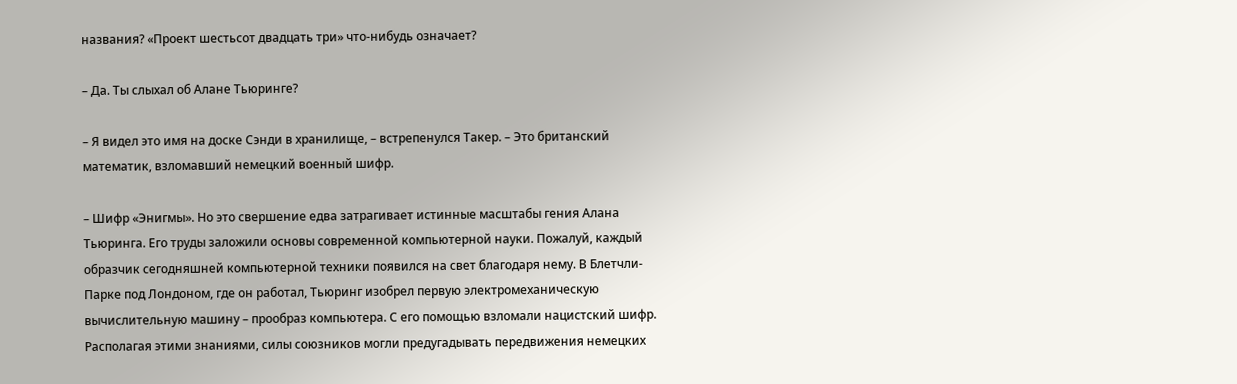названия? «Проект шестьсот двадцать три» что-нибудь означает?

– Да. Ты слыхал об Алане Тьюринге?

– Я видел это имя на доске Сэнди в хранилище, – встрепенулся Такер. – Это британский математик, взломавший немецкий военный шифр.

– Шифр «Энигмы». Но это свершение едва затрагивает истинные масштабы гения Алана Тьюринга. Его труды заложили основы современной компьютерной науки. Пожалуй, каждый образчик сегодняшней компьютерной техники появился на свет благодаря нему. В Блетчли-Парке под Лондоном, где он работал, Тьюринг изобрел первую электромеханическую вычислительную машину – прообраз компьютера. С его помощью взломали нацистский шифр. Располагая этими знаниями, силы союзников могли предугадывать передвижения немецких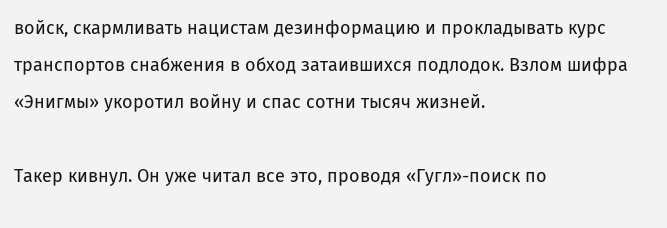войск, скармливать нацистам дезинформацию и прокладывать курс транспортов снабжения в обход затаившихся подлодок. Взлом шифра «Энигмы» укоротил войну и спас сотни тысяч жизней.

Такер кивнул. Он уже читал все это, проводя «Гугл»-поиск по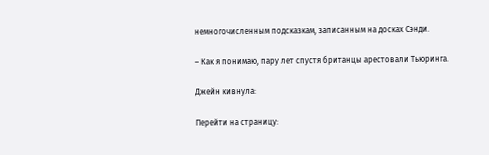немногочисленным подсказкам, записанным на досках Сэнди.

– Как я понимаю, пару лет спустя британцы арестовали Тьюринга.

Джейн кивнула:

Перейти на страницу: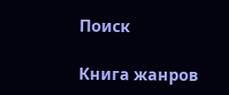Поиск

Книга жанров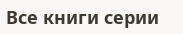Все книги серии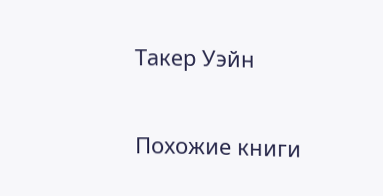Такер Уэйн

Похожие книги